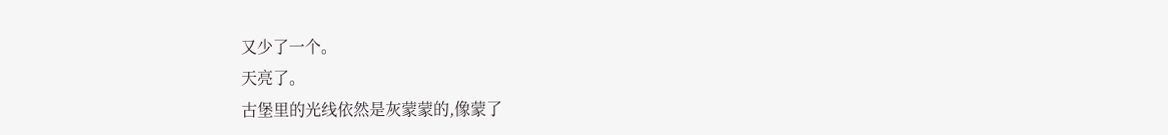又少了一个。
天亮了。
古堡里的光线依然是灰蒙蒙的,像蒙了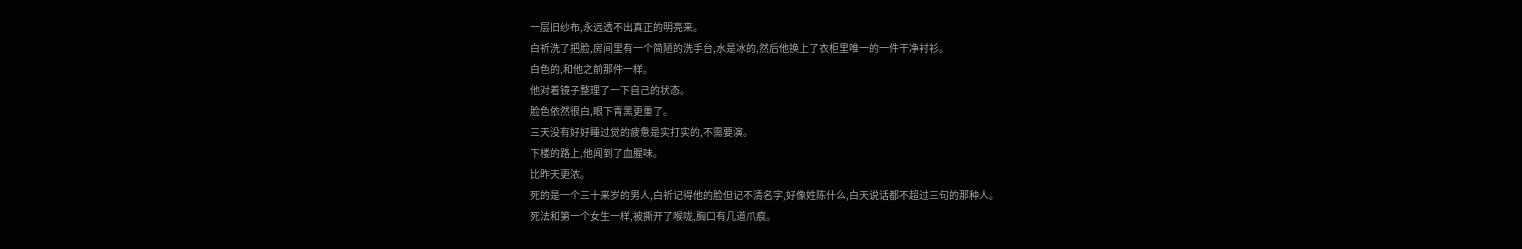一层旧纱布,永远透不出真正的明亮来。
白祈洗了把脸,房间里有一个简陋的洗手台,水是冰的,然后他换上了衣柜里唯一的一件干净衬衫。
白色的,和他之前那件一样。
他对着镜子整理了一下自己的状态。
脸色依然很白,眼下青黑更重了。
三天没有好好睡过觉的疲惫是实打实的,不需要演。
下楼的路上,他闻到了血腥味。
比昨天更浓。
死的是一个三十来岁的男人,白祈记得他的脸但记不清名字,好像姓陈什么,白天说话都不超过三句的那种人。
死法和第一个女生一样,被撕开了喉咙,胸口有几道爪痕。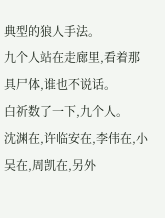典型的狼人手法。
九个人站在走廊里,看着那具尸体,谁也不说话。
白祈数了一下,九个人。
沈渊在,许临安在,李伟在,小吴在,周凯在,另外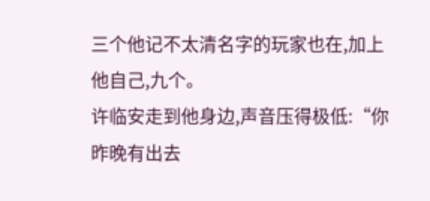三个他记不太清名字的玩家也在,加上他自己,九个。
许临安走到他身边,声音压得极低:“你昨晚有出去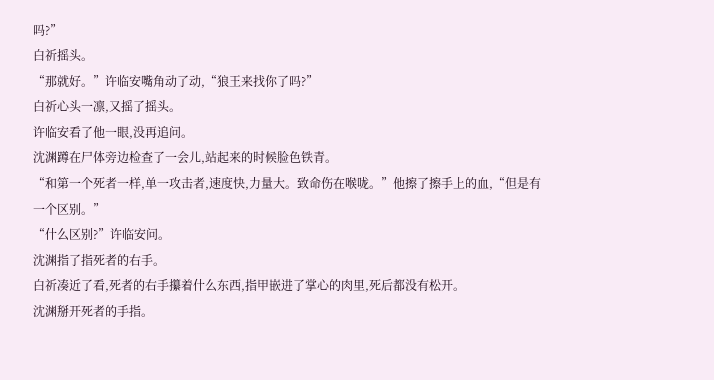吗?”
白祈摇头。
“那就好。”许临安嘴角动了动,“狼王来找你了吗?”
白祈心头一凛,又摇了摇头。
许临安看了他一眼,没再追问。
沈渊蹲在尸体旁边检查了一会儿,站起来的时候脸色铁青。
“和第一个死者一样,单一攻击者,速度快,力量大。致命伤在喉咙。”他擦了擦手上的血,“但是有一个区别。”
“什么区别?”许临安问。
沈渊指了指死者的右手。
白祈凑近了看,死者的右手攥着什么东西,指甲嵌进了掌心的肉里,死后都没有松开。
沈渊掰开死者的手指。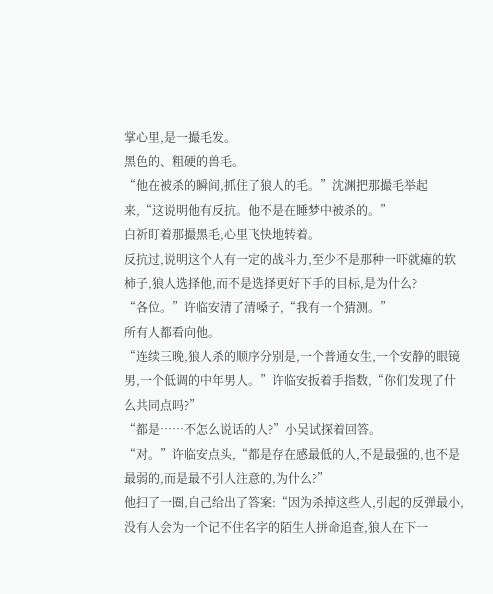掌心里,是一撮毛发。
黑色的、粗硬的兽毛。
“他在被杀的瞬间,抓住了狼人的毛。”沈渊把那撮毛举起来,“这说明他有反抗。他不是在睡梦中被杀的。”
白祈盯着那撮黑毛,心里飞快地转着。
反抗过,说明这个人有一定的战斗力,至少不是那种一吓就瘫的软柿子,狼人选择他,而不是选择更好下手的目标,是为什么?
“各位。”许临安清了清嗓子,“我有一个猜测。”
所有人都看向他。
“连续三晚,狼人杀的顺序分别是,一个普通女生,一个安静的眼镜男,一个低调的中年男人。”许临安扳着手指数,“你们发现了什么共同点吗?”
“都是……不怎么说话的人?”小吴试探着回答。
“对。”许临安点头,“都是存在感最低的人,不是最强的,也不是最弱的,而是最不引人注意的,为什么?”
他扫了一圈,自己给出了答案:“因为杀掉这些人,引起的反弹最小,没有人会为一个记不住名字的陌生人拼命追查,狼人在下一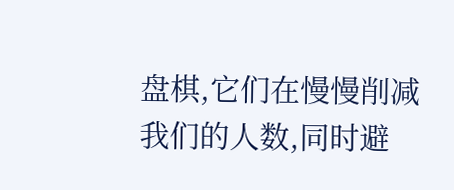盘棋,它们在慢慢削减我们的人数,同时避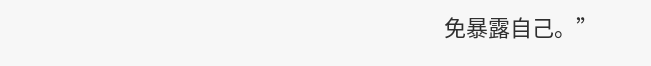免暴露自己。”